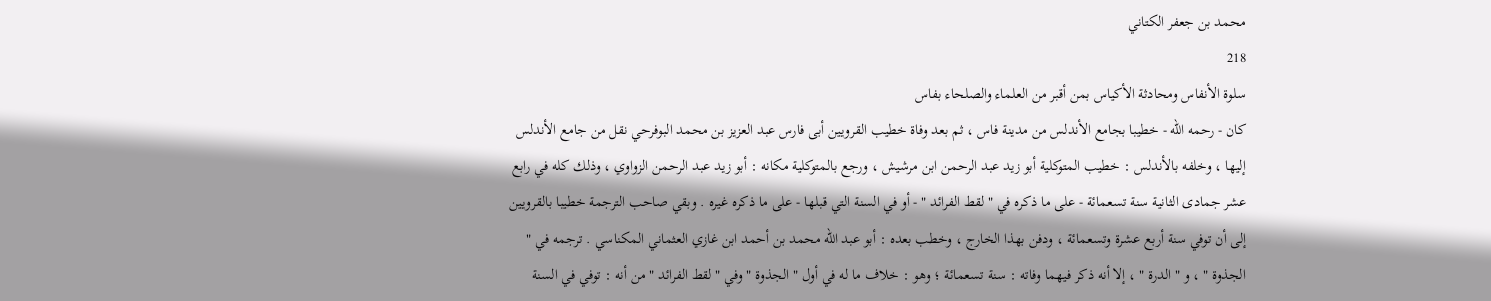محمد بن جعفر الكتاني
218
سلوة الأنفاس ومحادثة الأكياس بمن أقبر من العلماء والصلحاء بفاس
كان - رحمه اللّه - خطيبا بجامع الأندلس من مدينة فاس ، ثم بعد وفاة خطيب القرويين أبى فارس عبد العزيز بن محمد البوفرحي نقل من جامع الأندلس إليها ، وخلفه بالأندلس : خطيب المتوكلية أبو زيد عبد الرحمن ابن مرشيش ، ورجع بالمتوكلية مكانه : أبو زيد عبد الرحمن الزواوي ، وذلك كله في رابع عشر جمادى الثانية سنة تسعمائة - على ما ذكره في " لقط الفرائد " - أو في السنة التي قبلها - على ما ذكره غيره . وبقي صاحب الترجمة خطيبا بالقرويين إلى أن توفي سنة أربع عشرة وتسعمائة ، ودفن بهذا الخارج ، وخطب بعده : أبو عبد اللّه محمد بن أحمد ابن غازي العثماني المكناسي . ترجمه في " الجذوة " ، و " الدرة " ، إلا أنه ذكر فيهما وفاته : سنة تسعمائة ؛ وهو : خلاف ما له في أول " الجذوة " وفي " لقط الفرائد " من أنه : توفي في السنة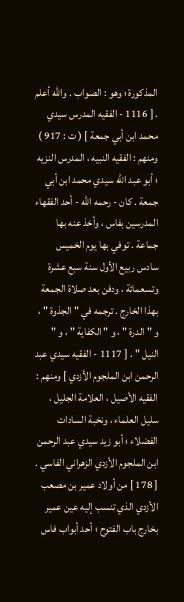المذكورة ؛ وهو : الصواب . واللّه أعلم . [ 1116 - الفقيه المدرس سيدي محمد ابن أبي جمعة ] ( ت : 917 ) ومنهم : الفقيه النبيه ، المدرس النزيه ؛ أبو عبد اللّه سيدي محمد ابن أبي جمعة . كان - رحمه اللّه - أحد الفقهاء المدرسين بفاس ، وأخذ عنه بها جماعة . توفي بها يوم الخميس سادس ربيع الأول سنة سبع عشرة وتسعمائة ، ودفن بعد صلاة الجمعة بهذا الخارج . ترجمه في " الجذوة " ، و " الدرة " ، و " الكفاية " ، و " النيل " . [ 1117 - الفقيه سيدي عبد الرحمن ابن الملجوم الأزدي ] ومنهم : الفقيه الأصيل ، العلامة الجليل ، سليل العلماء ، ونخبة السادات الفضلاء ؛ أبو زيد سيدي عبد الرحمن ابن الملجوم الأزدي الزهراني الفاسي . [ 178 ] من أولاد عمير بن مصعب الأزدي الذي تنسب إليه عين عمير بخارج باب الفتوح ؛ أحد أبواب فاس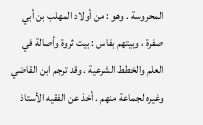المحروسة . وهو : من أولاد المهلب بن أبي صفرة ، وبيتهم بفاس : بيت ثروة وأصالة في العلم والخطط الشرعية . وقد ترجم ابن القاضي وغيره لجماعة منهم . أخذ عن الفقيه الأستاذ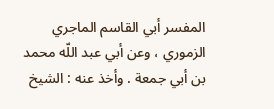المفسر أبي القاسم الماجري الزموري ، وعن أبي عبد اللّه محمد بن أبي جمعة . وأخذ عنه : الشيخ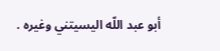أبو عبد اللّه اليسيتني وغيره .